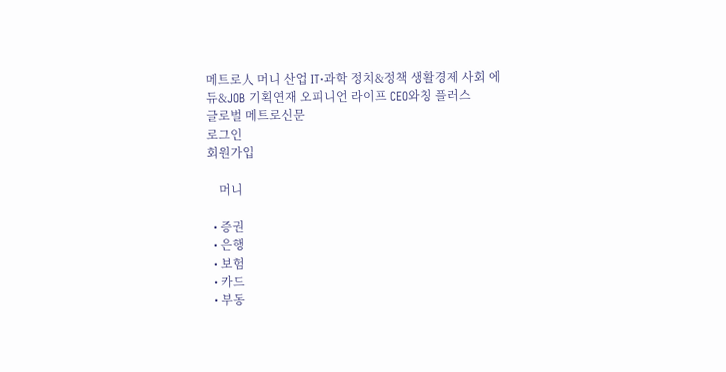메트로人 머니 산업 IT·과학 정치&정책 생활경제 사회 에듀&JOB 기획연재 오피니언 라이프 CEO와칭 플러스
글로벌 메트로신문
로그인
회원가입

    머니

  • 증권
  • 은행
  • 보험
  • 카드
  • 부동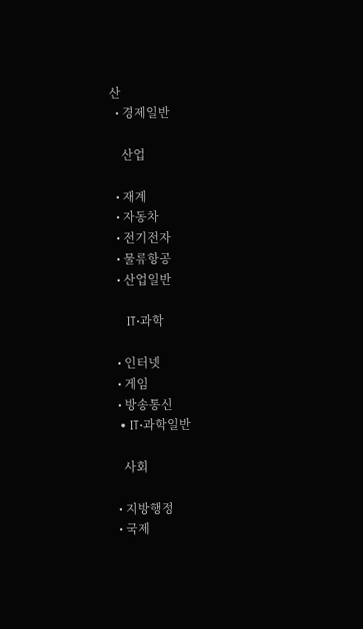산
  • 경제일반

    산업

  • 재계
  • 자동차
  • 전기전자
  • 물류항공
  • 산업일반

    IT·과학

  • 인터넷
  • 게임
  • 방송통신
  • IT·과학일반

    사회

  • 지방행정
  • 국제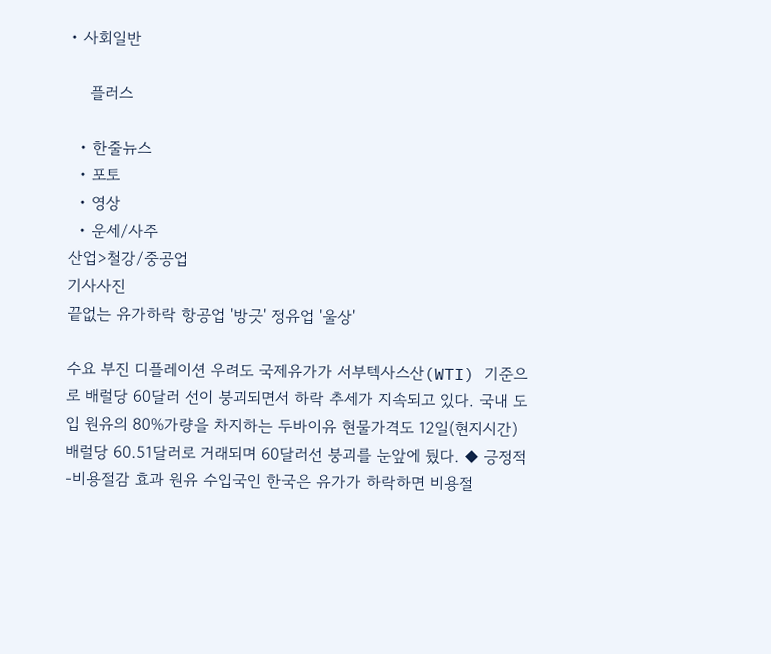• 사회일반

    플러스

  • 한줄뉴스
  • 포토
  • 영상
  • 운세/사주
산업>철강/중공업
기사사진
끝없는 유가하락 항공업 '방긋' 정유업 '울상'

수요 부진 디플레이션 우려도 국제유가가 서부텍사스산(WTI) 기준으로 배럴당 60달러 선이 붕괴되면서 하락 추세가 지속되고 있다. 국내 도입 원유의 80%가량을 차지하는 두바이유 현물가격도 12일(현지시간) 배럴당 60.51달러로 거래되며 60달러선 붕괴를 눈앞에 뒀다. ◆ 긍정적-비용절감 효과 원유 수입국인 한국은 유가가 하락하면 비용절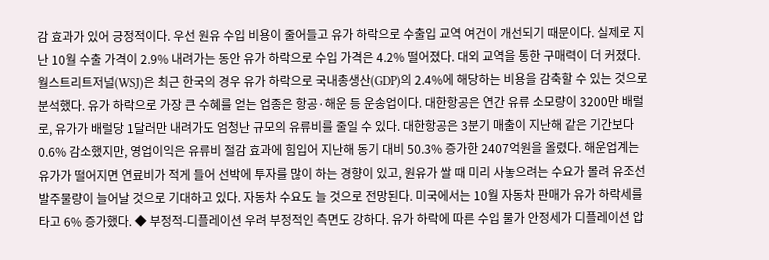감 효과가 있어 긍정적이다. 우선 원유 수입 비용이 줄어들고 유가 하락으로 수출입 교역 여건이 개선되기 때문이다. 실제로 지난 10월 수출 가격이 2.9% 내려가는 동안 유가 하락으로 수입 가격은 4.2% 떨어졌다. 대외 교역을 통한 구매력이 더 커졌다. 월스트리트저널(WSJ)은 최근 한국의 경우 유가 하락으로 국내총생산(GDP)의 2.4%에 해당하는 비용을 감축할 수 있는 것으로 분석했다. 유가 하락으로 가장 큰 수혜를 얻는 업종은 항공·해운 등 운송업이다. 대한항공은 연간 유류 소모량이 3200만 배럴로, 유가가 배럴당 1달러만 내려가도 엄청난 규모의 유류비를 줄일 수 있다. 대한항공은 3분기 매출이 지난해 같은 기간보다 0.6% 감소했지만, 영업이익은 유류비 절감 효과에 힘입어 지난해 동기 대비 50.3% 증가한 2407억원을 올렸다. 해운업계는 유가가 떨어지면 연료비가 적게 들어 선박에 투자를 많이 하는 경향이 있고, 원유가 쌀 때 미리 사놓으려는 수요가 몰려 유조선 발주물량이 늘어날 것으로 기대하고 있다. 자동차 수요도 늘 것으로 전망된다. 미국에서는 10월 자동차 판매가 유가 하락세를 타고 6% 증가했다. ◆ 부정적-디플레이션 우려 부정적인 측면도 강하다. 유가 하락에 따른 수입 물가 안정세가 디플레이션 압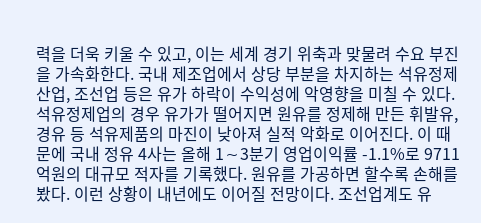력을 더욱 키울 수 있고, 이는 세계 경기 위축과 맞물려 수요 부진을 가속화한다. 국내 제조업에서 상당 부분을 차지하는 석유정제산업, 조선업 등은 유가 하락이 수익성에 악영향을 미칠 수 있다. 석유정제업의 경우 유가가 떨어지면 원유를 정제해 만든 휘발유, 경유 등 석유제품의 마진이 낮아져 실적 악화로 이어진다. 이 때문에 국내 정유 4사는 올해 1∼3분기 영업이익률 -1.1%로 9711억원의 대규모 적자를 기록했다. 원유를 가공하면 할수록 손해를 봤다. 이런 상황이 내년에도 이어질 전망이다. 조선업계도 유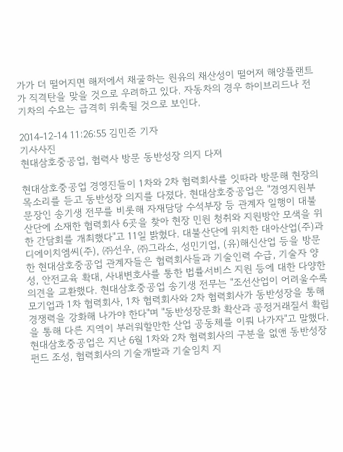가가 더 떨어지면 해저에서 채굴하는 원유의 채산성이 떨어져 해양플랜트가 직격탄을 맞을 것으로 우려하고 있다. 자동차의 경우 하이브리드나 전기차의 수요는 급격히 위축될 것으로 보인다.

2014-12-14 11:26:55 김민준 기자
기사사진
현대삼호중공업, 협력사 방문 동반성장 의지 다져

현대삼호중공업 경영진들이 1차와 2차 협력회사를 잇따라 방문해 현장의 목소리를 듣고 동반성장 의지를 다졌다. 현대삼호중공업은 "경영지원부문장인 송기생 전무를 비롯해 자재담당 수석부장 등 관계자 일행이 대불산단에 소재한 협력회사 6곳을 찾아 현장 민원 청취와 지원방안 모색을 위한 간담회를 개최했다"고 11일 밝혔다. 대불산단에 위치한 대아산업(주)과 디에이치엠씨(주), ㈜선우, ㈜그라소, 성민기업, (유)해신산업 등을 방문한 현대삼호중공업 관계자들은 협력회사들과 기술인력 수급, 기술자 양성, 안전교육 확대, 사내변호사를 통한 법률서비스 지원 등에 대한 다양한 의견을 교환했다. 현대삼호중공업 송기생 전무는 "조선산업이 어려울수록 모기업과 1차 협력회사, 1차 협력회사와 2차 협력회사가 동반성장을 통해 경쟁력을 강화해 나가야 한다"며 "동반성장문화 확산과 공정거래질서 확립을 통해 다른 지역이 부러워할만한 산업 공동체를 이뤄 나가자"고 말했다. 현대삼호중공업은 지난 6월 1차와 2차 협력회사의 구분을 없앤 동반성장펀드 조성, 협력회사의 기술개발과 기술임치 지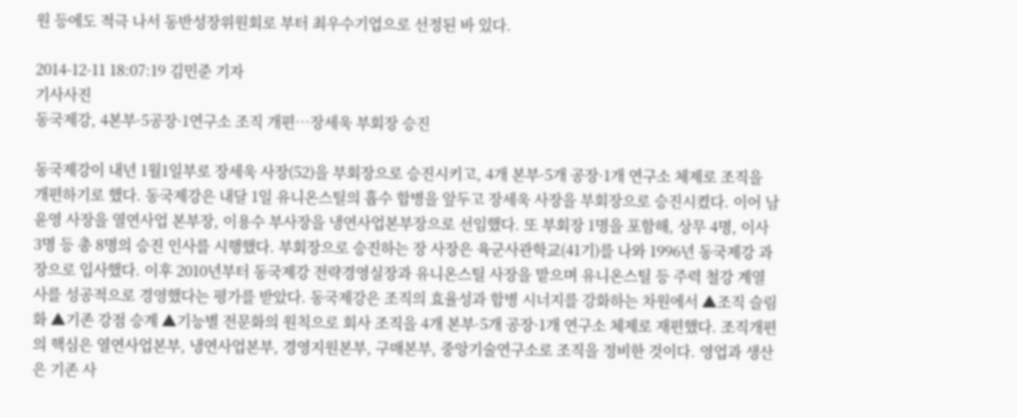원 등에도 적극 나서 동반성장위원회로 부터 최우수기업으로 선정된 바 있다.

2014-12-11 18:07:19 김민준 기자
기사사진
동국제강, 4본부·5공장·1연구소 조직 개편…장세욱 부회장 승진

동국제강이 내년 1월1일부로 장세욱 사장(52)을 부회장으로 승진시키고, 4개 본부·5개 공장·1개 연구소 체제로 조직을 개편하기로 했다. 동국제강은 내달 1일 유니온스틸의 흡수 합병을 앞두고 장세욱 사장을 부회장으로 승진시켰다. 이어 남윤영 사장을 열연사업 본부장, 이용수 부사장을 냉연사업본부장으로 선임했다. 또 부회장 1명을 포함해, 상무 4명, 이사 3명 등 총 8명의 승진 인사를 시행했다. 부회장으로 승진하는 장 사장은 육군사관학교(41기)를 나와 1996년 동국제강 과장으로 입사했다. 이후 2010년부터 동국제강 전략경영실장과 유니온스틸 사장을 맡으며 유니온스틸 등 주력 철강 계열사를 성공적으로 경영했다는 평가를 받았다. 동국제강은 조직의 효율성과 합병 시너지를 강화하는 차원에서 ▲조직 슬림화 ▲기존 강점 승계 ▲기능별 전문화의 원칙으로 회사 조직을 4개 본부·5개 공장·1개 연구소 체제로 재편했다. 조직개편의 핵심은 열연사업본부, 냉연사업본부, 경영지원본부, 구매본부, 중앙기술연구소로 조직을 정비한 것이다. 영업과 생산은 기존 사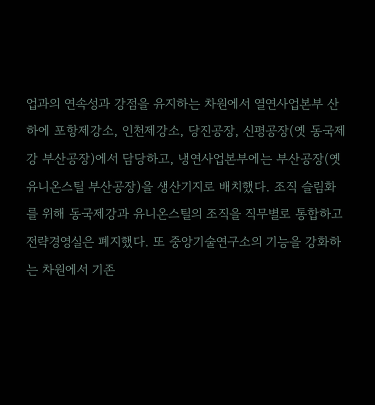업과의 연속성과 강점을 유지하는 차원에서 열연사업본부 산하에 포항제강소, 인천제강소, 당진공장, 신평공장(옛 동국제강 부산공장)에서 담당하고, 냉연사업본부에는 부산공장(옛 유니온스틸 부산공장)을 생산기지로 배치했다. 조직 슬림화를 위해 동국제강과 유니온스틸의 조직을 직무별로 통합하고 전략경영실은 폐지했다. 또 중앙기술연구소의 기능을 강화하는 차원에서 기존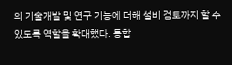의 기술개발 및 연구 기능에 더해 설비 검토까지 할 수 있도록 역할을 확대했다. 통합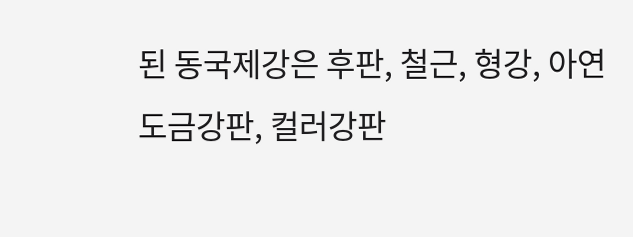된 동국제강은 후판, 철근, 형강, 아연도금강판, 컬러강판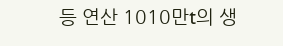등 연산 1010만t의 생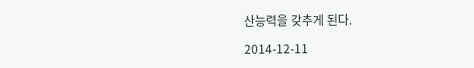산능력을 갖추게 된다.

2014-12-11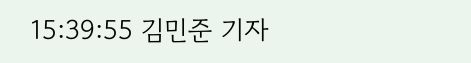15:39:55 김민준 기자